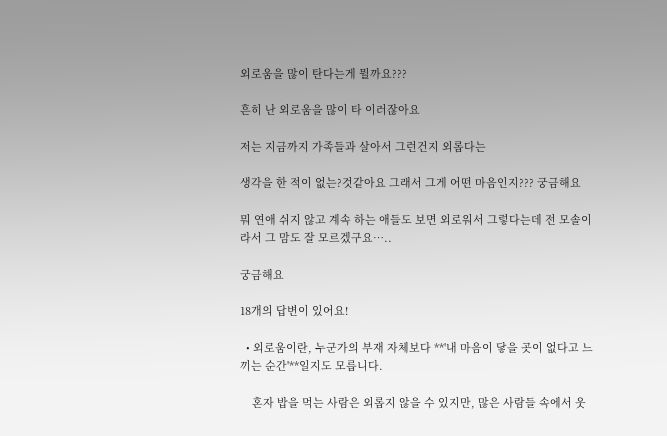외로움을 많이 탄다는게 뭘까요???

흔히 난 외로움을 많이 타 이러잖아요

저는 지금까지 가족들과 살아서 그런건지 외롭다는

생각을 한 적이 없는?것같아요 그래서 그게 어떤 마음인지??? 궁금해요

뭐 연애 쉬지 않고 계속 하는 애들도 보면 외로워서 그렇다는데 전 모솔이라서 그 맘도 잘 모르겠구요…..

궁금해요

18개의 답변이 있어요!

  • 외로움이란, 누군가의 부재 자체보다 **'내 마음이 닿을 곳이 없다고 느끼는 순간'**일지도 모릅니다.

    혼자 밥을 먹는 사람은 외롭지 않을 수 있지만, 많은 사람들 속에서 웃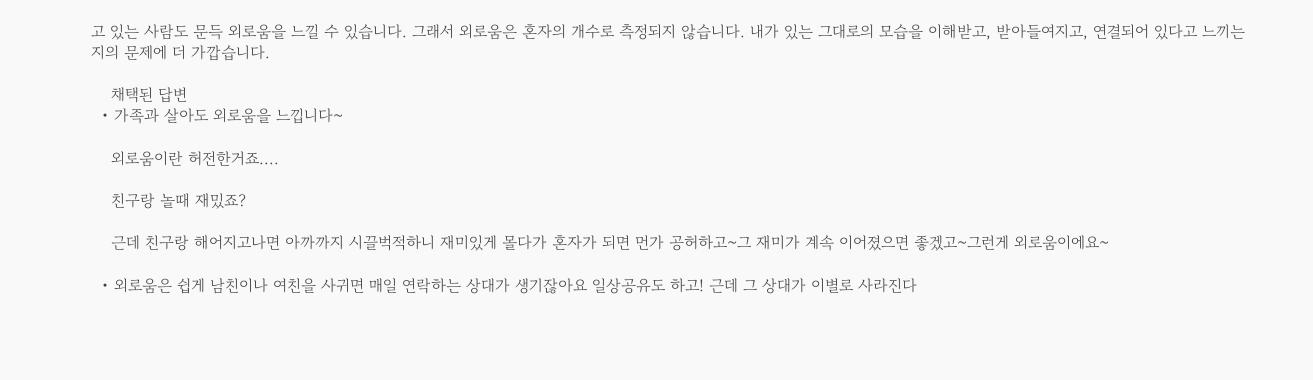고 있는 사람도 문득 외로움을 느낄 수 있습니다. 그래서 외로움은 혼자의 개수로 측정되지 않습니다. 내가 있는 그대로의 모습을 이해받고, 받아들여지고, 연결되어 있다고 느끼는지의 문제에 더 가깝습니다.

    채택된 답변
  • 가족과 살아도 외로움을 느낍니다~

    외로움이란 허전한거죠....

    친구랑 놀때 재밌죠?

    근데 친구랑 해어지고나면 아까까지 시끌벅적하니 재미있게 몰다가 혼자가 되면 먼가 공허하고~그 재미가 계속 이어졌으면 좋겠고~그런게 외로움이에요~

  • 외로움은 쉽게 남친이나 여친을 사귀면 매일 연락하는 상대가 생기잖아요 일상공유도 하고! 근데 그 상대가 이별로 사라진다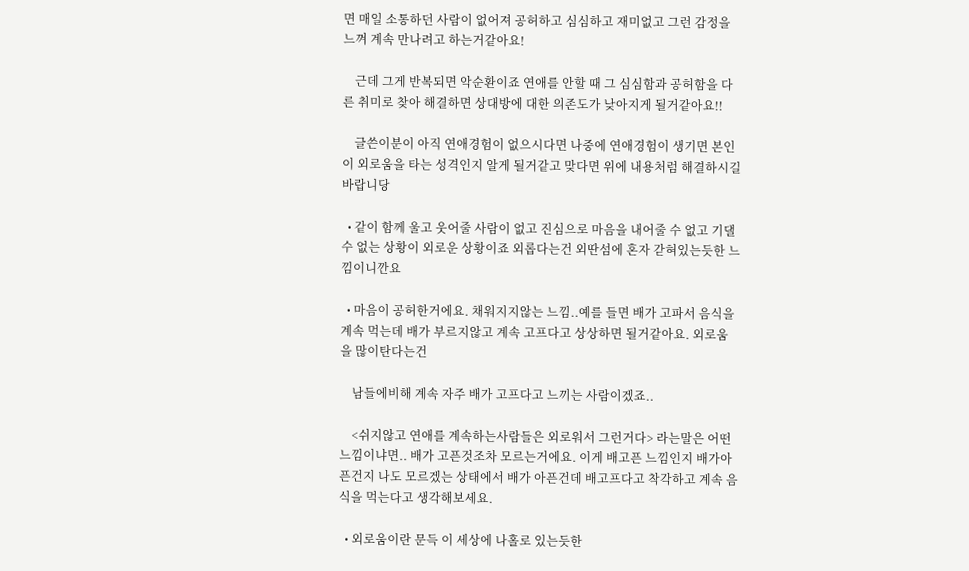면 매일 소통하던 사람이 없어져 공허하고 심심하고 재미없고 그런 감정을 느껴 계속 만나려고 하는거같아요!

    근데 그게 반복되면 악순환이죠 연애를 안할 때 그 심심함과 공허함을 다른 취미로 찾아 해결하면 상대방에 대한 의존도가 낮아지게 될거같아요!!

    글쓴이분이 아직 연애경험이 없으시다면 나중에 연애경험이 생기면 본인이 외로움을 타는 성격인지 알게 될거같고 맞다면 위에 내용처럼 해결하시길 바랍니당

  • 같이 함께 울고 웃어줄 사람이 없고 진심으로 마음을 내어줄 수 없고 기댈 수 없는 상황이 외로운 상황이죠 외롭다는건 외딴섬에 혼자 갇혀있는듯한 느낌이니깐요

  • 마음이 공허한거에요. 채워지지않는 느낌..예를 들면 배가 고파서 음식을 계속 먹는데 배가 부르지않고 계속 고프다고 상상하면 될거같아요. 외로움을 많이탄다는건

    남들에비해 계속 자주 배가 고프다고 느끼는 사람이겠죠..

    <쉬지않고 연애를 계속하는사람들은 외로워서 그런거다> 라는말은 어떤느낌이냐면.. 배가 고픈것조차 모르는거에요. 이게 배고픈 느낌인지 배가아픈건지 나도 모르겠는 상태에서 배가 아픈건데 배고프다고 착각하고 계속 음식을 먹는다고 생각해보세요.

  • 외로움이란 문득 이 세상에 나홀로 있는듯한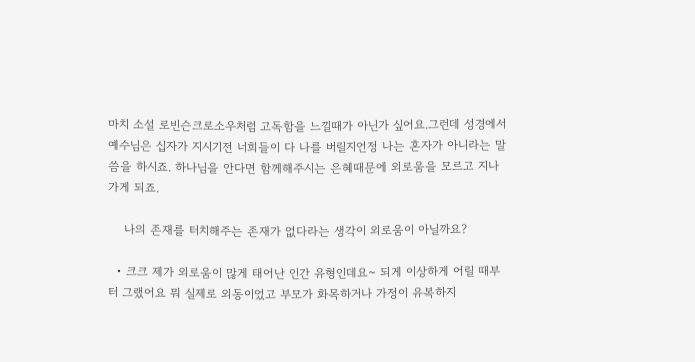마치 소설 로빈슨크로소우처럼 고독함을 느낄때가 아닌가 싶어요.그런데 성경에서 예수님은 십자가 지시기전 너희들이 다 나를 버릴지언정 나는 혼자가 아니라는 말씀을 하시죠. 하나님을 안다면 함께해주시는 은혜때문에 외로움을 모르고 지나가게 되죠.

    나의 존재를 터치해주는 존재가 없다라는 생각이 외로움이 아닐까요?

  • 크크 제가 외로움이 많게 태어난 인간 유형인데요~ 되게 이상하게 어릴 때부터 그랬어요 뭐 실제로 외동이었고 부모가 화목하거나 가정이 유복하지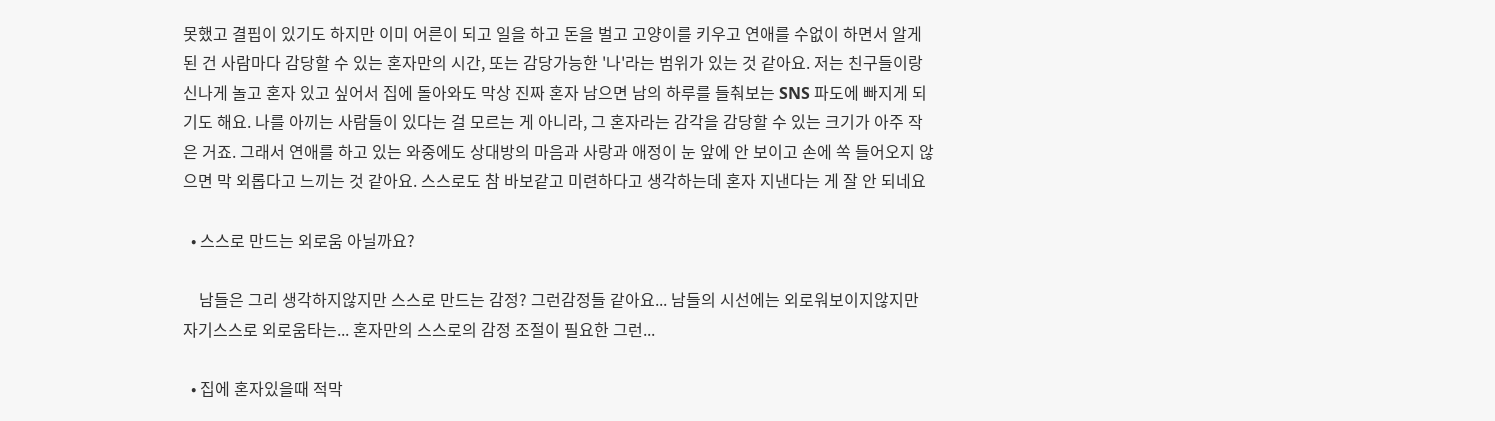못했고 결핍이 있기도 하지만 이미 어른이 되고 일을 하고 돈을 벌고 고양이를 키우고 연애를 수없이 하면서 알게된 건 사람마다 감당할 수 있는 혼자만의 시간, 또는 감당가능한 '나'라는 범위가 있는 것 같아요. 저는 친구들이랑 신나게 놀고 혼자 있고 싶어서 집에 돌아와도 막상 진짜 혼자 남으면 남의 하루를 들춰보는 SNS 파도에 빠지게 되기도 해요. 나를 아끼는 사람들이 있다는 걸 모르는 게 아니라, 그 혼자라는 감각을 감당할 수 있는 크기가 아주 작은 거죠. 그래서 연애를 하고 있는 와중에도 상대방의 마음과 사랑과 애정이 눈 앞에 안 보이고 손에 쏙 들어오지 않으면 막 외롭다고 느끼는 것 같아요. 스스로도 참 바보같고 미련하다고 생각하는데 혼자 지낸다는 게 잘 안 되네요

  • 스스로 만드는 외로움 아닐까요?

    남들은 그리 생각하지않지만 스스로 만드는 감정? 그런감정들 같아요... 남들의 시선에는 외로워보이지않지만 자기스스로 외로움타는... 혼자만의 스스로의 감정 조절이 필요한 그런...

  • 집에 혼자있을때 적막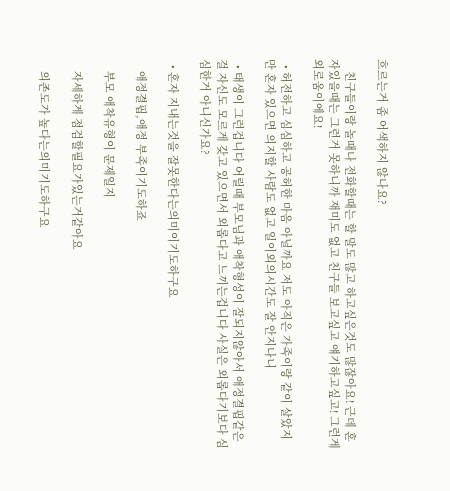흐르는거 좀 어색하지 않나요?

    친구들이랑 놀때나 전화할때는 할 말도 많고 하고싶은것도 많잖아요! 근데 혼자있을때는 그런거 못하니까 재미도 없고 친구들 보고싶고 얘기하고싶고! 그런게 외로움이에요!

  • 허전하고 심심하고 공허한 마음 아닐까요 저도 아직은 가족이랑 같이 살았지만 혼자 있으면 의지할 사람도 없고 일이외의시간도 잘 안지나니

  • 태생이 그런겁니다 어릴때 부모님과 애착형성이 잘되지않아서 애정결핍같은 걸 자신도 모르게 갖고 있으면서 외롭다고 느끼는겁니다 사실은 외롭다기보다 심심한거 아니신가요?

  • 혼자 지내는것을 잘못한다는의미이기도하구요

    애정결핍,애정 부족이기도하죠

    부모 애착유형이 문제일지

    자세하게 점검할필요가있는거같아요

    의존도가 높다는의미기도하구요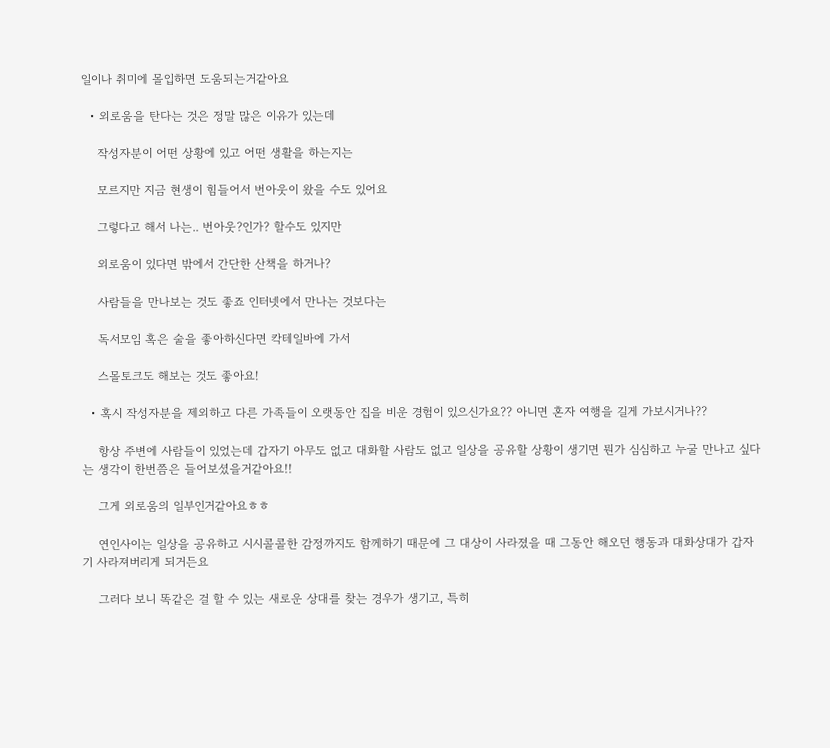일이나 취미에 몰입하면 도움되는거같아요

  • 외로움을 탄다는 것은 정말 많은 이유가 있는데

    작성자분이 어떤 상황에 있고 어떤 생활을 하는지는

    모르지만 지금 현생이 힘들어서 번아웃이 왔을 수도 있어요

    그렇다고 해서 나는.. 번아웃?인가? 할수도 있지만

    외로움이 있다면 밖에서 간단한 산책을 하거나?

    사람들을 만나보는 것도 좋죠 인터넷에서 만나는 것보다는

    독서모임 혹은 술을 좋아하신다면 칵테일바에 가서

    스몰토크도 해보는 것도 좋아요!

  • 혹시 작성자분을 제외하고 다른 가족들이 오랫동안 집을 비운 경험이 있으신가요?? 아니면 혼자 여행을 길게 가보시거나??

    항상 주변에 사람들이 있었는데 갑자기 아무도 없고 대화할 사람도 없고 일상을 공유할 상황이 생기면 뭔가 심심하고 누굴 만나고 싶다는 생각이 한번쯤은 들어보셨을거같아요!!

    그게 외로움의 일부인거같아요ㅎㅎ

    연인사이는 일상을 공유하고 시시콜콜한 감정까지도 함께하기 때문에 그 대상이 사라졌을 때 그동안 해오던 행동과 대화상대가 갑자기 사라져버리게 되거든요

    그러다 보니 똑같은 걸 할 수 있는 새로운 상대를 찾는 경우가 생기고, 특히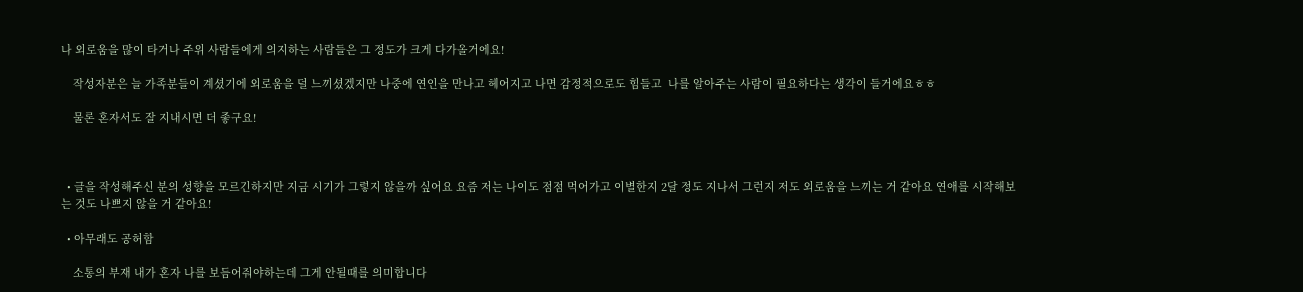나 외로움을 많이 타거나 주위 사람들에게 의지하는 사람들은 그 정도가 크게 다가올거에요!

    작성자분은 늘 가족분들이 계셨기에 외로움을 덜 느끼셨겠지만 나중에 연인을 만나고 헤어지고 나면 감정적으로도 힘들고  나를 알아주는 사람이 필요하다는 생각이 들거에요ㅎㅎ

    물론 혼자서도 잘 지내시면 더 좋구요!



  • 글을 작성해주신 분의 성향을 모르긴하지만 지금 시기가 그렇지 않을까 싶어요 요즘 저는 나이도 점점 먹어가고 이별한지 2달 정도 지나서 그런지 저도 외로움을 느끼는 거 같아요 연애를 시작해보는 것도 나쁘지 않을 거 같아요!

  • 아무래도 공허함

    소통의 부재 내가 혼자 나를 보듬어줘야하는데 그게 안될때를 의미합니다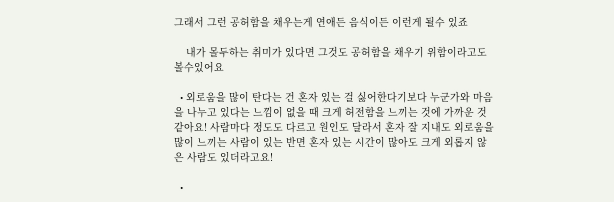그래서 그런 공허함을 채우는게 연애든 음식이든 이런게 될수 있죠

    내가 몰두하는 취미가 있다면 그것도 공허함을 채우기 위함이라고도 볼수있어요

  • 외로움을 많이 탄다는 건 혼자 있는 걸 싫어한다기보다 누군가와 마음을 나누고 있다는 느낌이 없을 때 크게 허전함을 느끼는 것에 가까운 것 같아요! 사람마다 정도도 다르고 원인도 달라서 혼자 잘 지내도 외로움을 많이 느끼는 사람이 있는 반면 혼자 있는 시간이 많아도 크게 외롭지 않은 사람도 있더라고요!

  •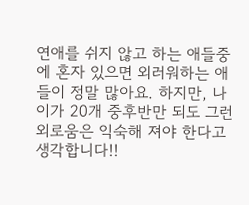연애를 쉬지 않고 하는 애들중에 혼자 있으면 외러워하는 애들이 정말 많아요. 하지만, 나이가 20개 중후반만 되도 그런 외로움은 익숙해 져야 한다고 생각합니다!!